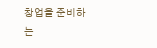창업을 준비하는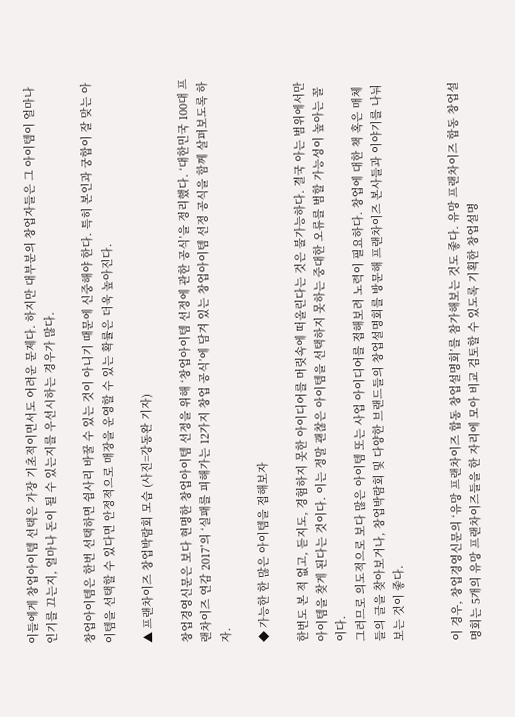이들에게 창업아이템 선택은 가장 기초적이면서도 어려운 문제다. 하지만 대부분의 창업자들은 그 아이템이 얼마나 인기를 끄는지, 얼마나 돈이 될 수 있는지를 우선시하는 경우가 많다.

창업아이템은 한번 선택하면 쉽사리 바꿀 수 있는 것이 아니기 때문에 신중해야 한다. 특히 본인과 궁합이 잘 맞는 아이템을 선택할 수 있다면 안정적으로 매장을 운영할 수 있는 확률은 더욱 높아진다.

▲ 프랜차이즈 창업박람회 모습 (사진=강동완 기자)

창업경영신문은 보다 현명한 창업아이템 선정을 위해 ‘창업아이템 선정에 관한 공식’을 정리했다. ‘대한민국 100대 프랜차이즈 연감 2017’의 ‘실패를 피해가는 12가지 창업 공식’에 담겨 있는 창업아이템 선정 공식을 함께 살펴보도록 하자.

◆ 가능한 한 많은 아이템을 접해보자

한번도 본 적 없고, 듣지도, 경험하지 못한 아이디어를 머릿속에 떠올린다는 것은 불가능하다. 결국 아는 범위에서만 아이템을 찾게 된다는 것이다. 이는 정말 괜찮은 아이템을 선택하지 못하는 중대한 오류를 범할 가능성이 높아는 꼴이다.
그러므로 의도적으로 보다 많은 아이템 또는 사업 아이디어를 접해보려 노력이 필요하다. 창업에 대한 책 혹은 매체들의 글을 찾아보거나, 창업박람회 및 다양한 브랜드들의 창업설명회를 방문해 프랜차이즈 본사들과 이야기를 나눠 보는 것이 좋다.


이 경우, 창업경영신문의 ‘유망 프랜차이즈 합동 창업설명회’를 참가해보는 것도 좋다. 유망 프랜차이즈 합동 창업설명회는 5개의 유망 프랜차이즈들을 한 자리에 모아 비교 검토할 수 있도록 기획한 창업설명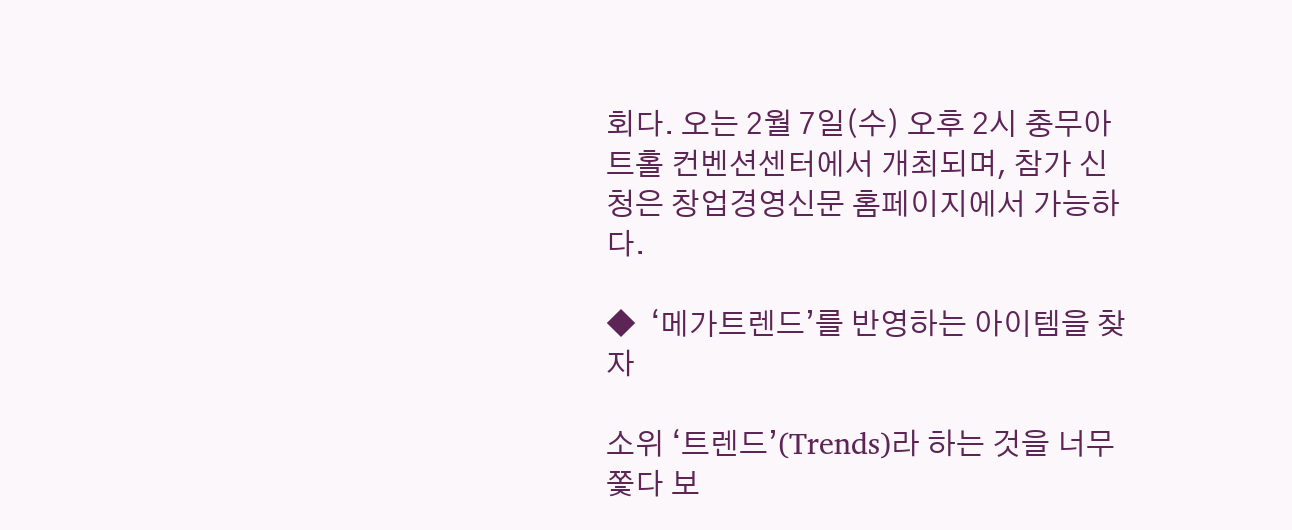회다. 오는 2월 7일(수) 오후 2시 충무아트홀 컨벤션센터에서 개최되며, 참가 신청은 창업경영신문 홈페이지에서 가능하다.

◆  ‘메가트렌드’를 반영하는 아이템을 찾자

소위 ‘트렌드’(Trends)라 하는 것을 너무 쫓다 보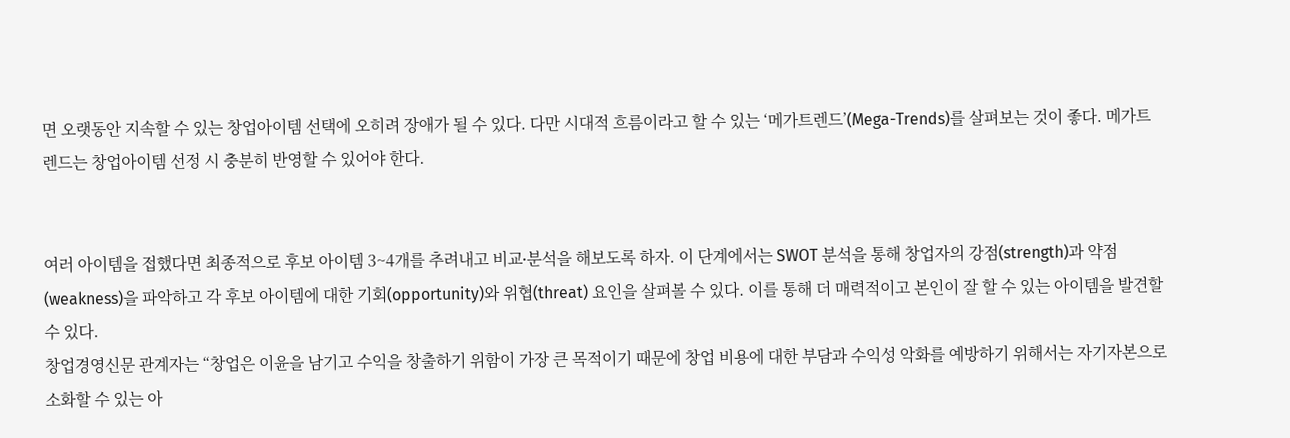면 오랫동안 지속할 수 있는 창업아이템 선택에 오히려 장애가 될 수 있다. 다만 시대적 흐름이라고 할 수 있는 ‘메가트렌드’(Mega-Trends)를 살펴보는 것이 좋다. 메가트렌드는 창업아이템 선정 시 충분히 반영할 수 있어야 한다.


여러 아이템을 접했다면 최종적으로 후보 아이템 3~4개를 추려내고 비교∙분석을 해보도록 하자. 이 단계에서는 SWOT 분석을 통해 창업자의 강점(strength)과 약점(weakness)을 파악하고 각 후보 아이템에 대한 기회(opportunity)와 위협(threat) 요인을 살펴볼 수 있다. 이를 통해 더 매력적이고 본인이 잘 할 수 있는 아이템을 발견할 수 있다.
창업경영신문 관계자는 “창업은 이윤을 남기고 수익을 창출하기 위함이 가장 큰 목적이기 때문에 창업 비용에 대한 부담과 수익성 악화를 예방하기 위해서는 자기자본으로 소화할 수 있는 아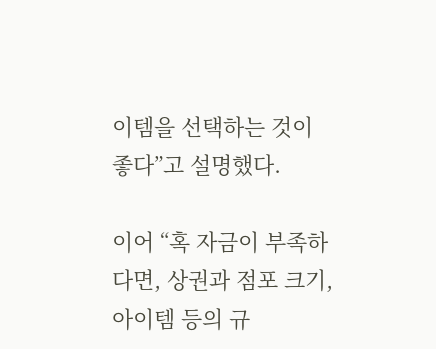이템을 선택하는 것이 좋다”고 설명했다.

이어 “혹 자금이 부족하다면, 상권과 점포 크기, 아이템 등의 규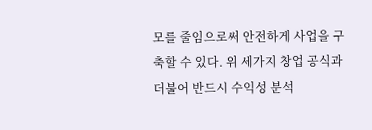모를 줄임으로써 안전하게 사업을 구축할 수 있다. 위 세가지 창업 공식과 더불어 반드시 수익성 분석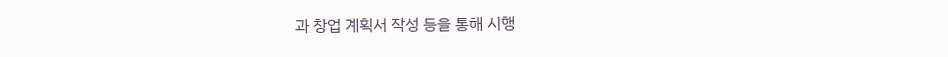과 창업 계획서 작성 등을 통해 시행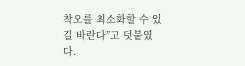착오를 최소화할 수 있길 바란다”고 덧붙였다.